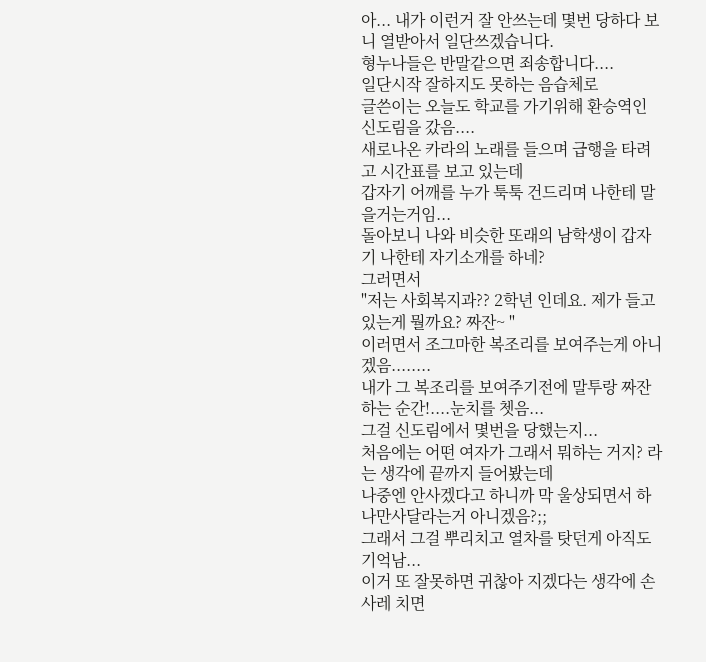아... 내가 이런거 잘 안쓰는데 몇번 당하다 보니 열받아서 일단쓰겠습니다.
형누나들은 반말같으면 죄송합니다....
일단시작 잘하지도 못하는 음습체로
글쓴이는 오늘도 학교를 가기위해 환승역인 신도림을 갔음....
새로나온 카라의 노래를 들으며 급행을 타려고 시간표를 보고 있는데
갑자기 어깨를 누가 툭툭 건드리며 나한테 말을거는거임...
돌아보니 나와 비슷한 또래의 남학생이 갑자기 나한테 자기소개를 하네?
그러면서
"저는 사회복지과?? 2학년 인데요. 제가 들고있는게 뭘까요? 짜잔~ "
이러면서 조그마한 복조리를 보여주는게 아니겠음........
내가 그 복조리를 보여주기전에 말투랑 짜잔하는 순간!....눈치를 쳇음...
그걸 신도림에서 몇번을 당했는지...
처음에는 어떤 여자가 그래서 뭐하는 거지? 라는 생각에 끝까지 들어봤는데
나중엔 안사겠다고 하니까 막 울상되면서 하나만사달라는거 아니겠음?;;
그래서 그걸 뿌리치고 열차를 탓던게 아직도 기억남...
이거 또 잘못하면 귀찮아 지겠다는 생각에 손사레 치면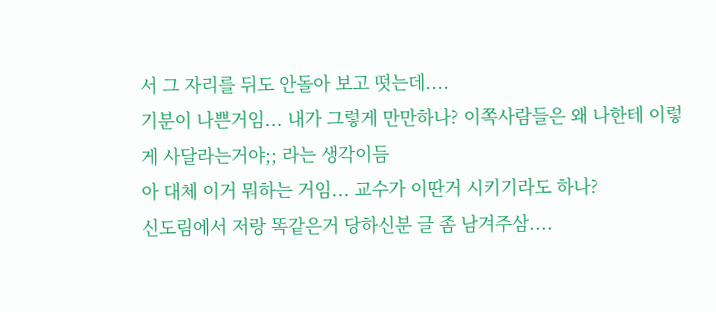서 그 자리를 뒤도 안돌아 보고 떳는데....
기분이 나쁜거임... 내가 그렇게 만만하나? 이쪽사람들은 왜 나한테 이렇게 사달라는거야;; 라는 생각이듬
아 대체 이거 뭐하는 거임... 교수가 이딴거 시키기라도 하나?
신도림에서 저랑 똑같은거 당하신분 글 좀 남겨주삼....